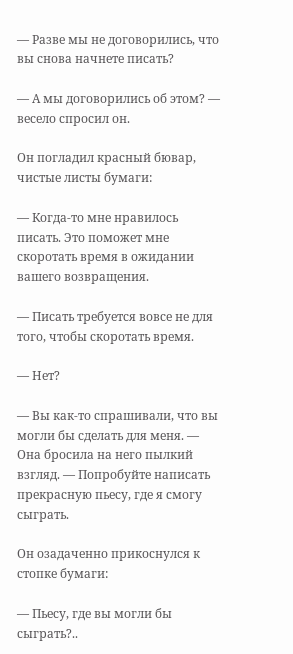— Разве мы не договорились, что вы снова начнете писать?

— А мы договорились об этом? — весело спросил он.

Он погладил красный бювар, чистые листы бумаги:

— Когда-то мне нравилось писать. Это поможет мне скоротать время в ожидании вашего возвращения.

— Писать требуется вовсе не для того, чтобы скоротать время.

— Нет?

— Вы как-то спрашивали, что вы могли бы сделать для меня. — Она бросила на него пылкий взгляд. — Попробуйте написать прекрасную пьесу, где я смогу сыграть.

Он озадаченно прикоснулся к стопке бумаги:

— Пьесу, где вы могли бы сыграть?..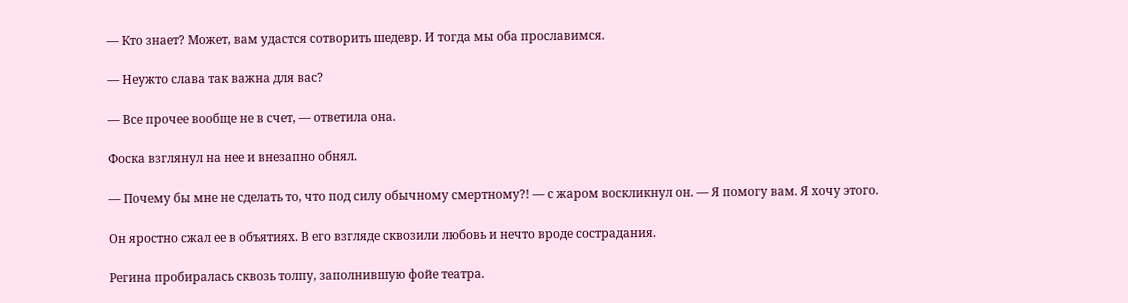— Кто знает? Может, вам удастся сотворить шедевр. И тогда мы оба прославимся.

— Неужто слава так важна для вас?

— Все прочее вообще не в счет, — ответила она.

Фоска взглянул на нее и внезапно обнял.

— Почему бы мне не сделать то, что под силу обычному смертному?! — с жаром воскликнул он. — Я помогу вам. Я хочу этого.

Он яростно сжал ее в объятиях. В его взгляде сквозили любовь и нечто вроде сострадания.

Регина пробиралась сквозь толпу, заполнившую фойе театра.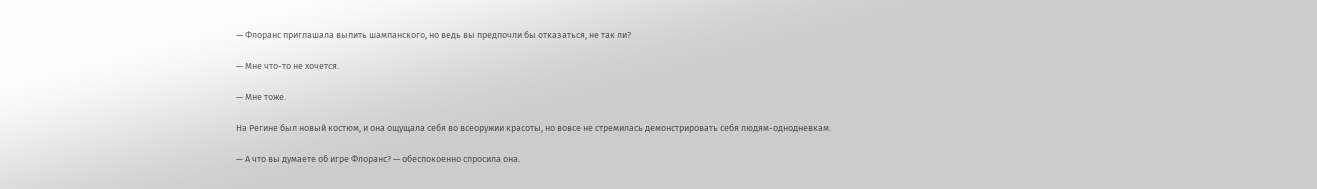— Флоранс приглашала выпить шампанского, но ведь вы предпочли бы отказаться, не так ли?

— Мне что-то не хочется.

— Мне тоже.

На Регине был новый костюм, и она ощущала себя во всеоружии красоты, но вовсе не стремилась демонстрировать себя людям-однодневкам.

— А что вы думаете об игре Флоранс? — обеспокоенно спросила она.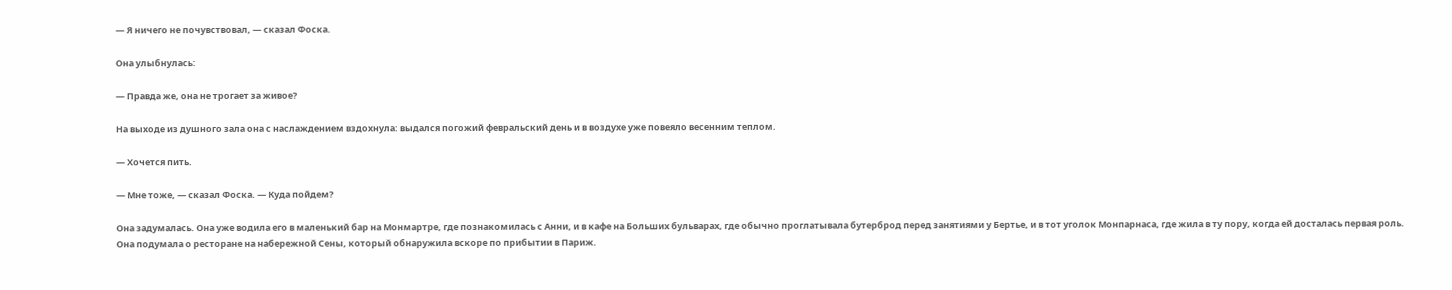— Я ничего не почувствовал, — сказал Фоска.

Она улыбнулась:

— Правда же, она не трогает за живое?

На выходе из душного зала она с наслаждением вздохнула: выдался погожий февральский день и в воздухе уже повеяло весенним теплом.

— Хочется пить.

— Мне тоже, — сказал Фоска. — Куда пойдем?

Она задумалась. Она уже водила его в маленький бар на Монмартре, где познакомилась с Анни, и в кафе на Больших бульварах, где обычно проглатывала бутерброд перед занятиями у Бертье, и в тот уголок Монпарнаса, где жила в ту пору, когда ей досталась первая роль. Она подумала о ресторане на набережной Сены, который обнаружила вскоре по прибытии в Париж.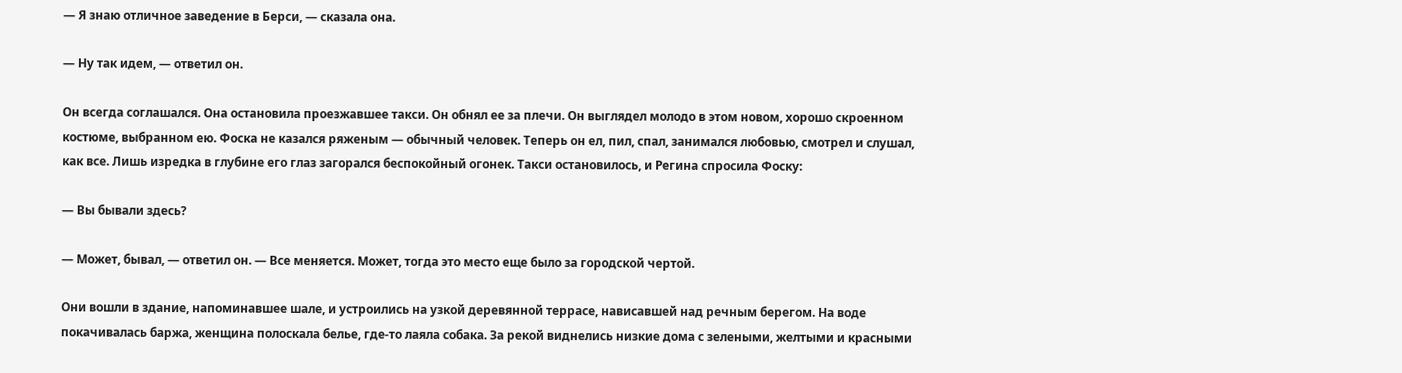— Я знаю отличное заведение в Берси, — сказала она.

— Ну так идем, — ответил он.

Он всегда соглашался. Она остановила проезжавшее такси. Он обнял ее за плечи. Он выглядел молодо в этом новом, хорошо скроенном костюме, выбранном ею. Фоска не казался ряженым — обычный человек. Теперь он ел, пил, спал, занимался любовью, смотрел и слушал, как все. Лишь изредка в глубине его глаз загорался беспокойный огонек. Такси остановилось, и Регина спросила Фоску:

— Вы бывали здесь?

— Может, бывал, — ответил он. — Все меняется. Может, тогда это место еще было за городской чертой.

Они вошли в здание, напоминавшее шале, и устроились на узкой деревянной террасе, нависавшей над речным берегом. На воде покачивалась баржа, женщина полоскала белье, где-то лаяла собака. За рекой виднелись низкие дома с зелеными, желтыми и красными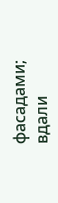фасадами; вдали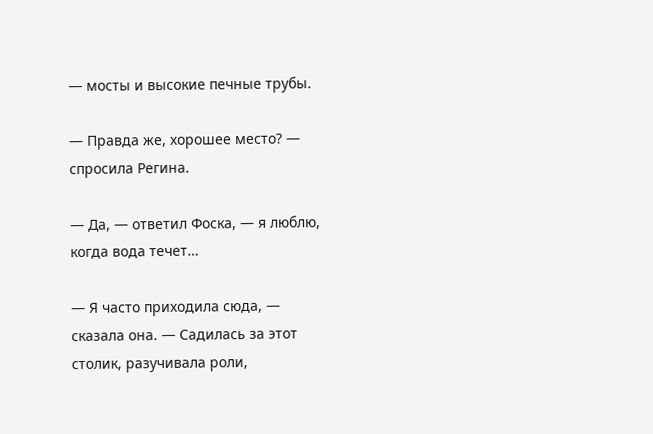— мосты и высокие печные трубы.

— Правда же, хорошее место? — спросила Регина.

— Да, — ответил Фоска, — я люблю, когда вода течет…

— Я часто приходила сюда, — сказала она. — Садилась за этот столик, разучивала роли,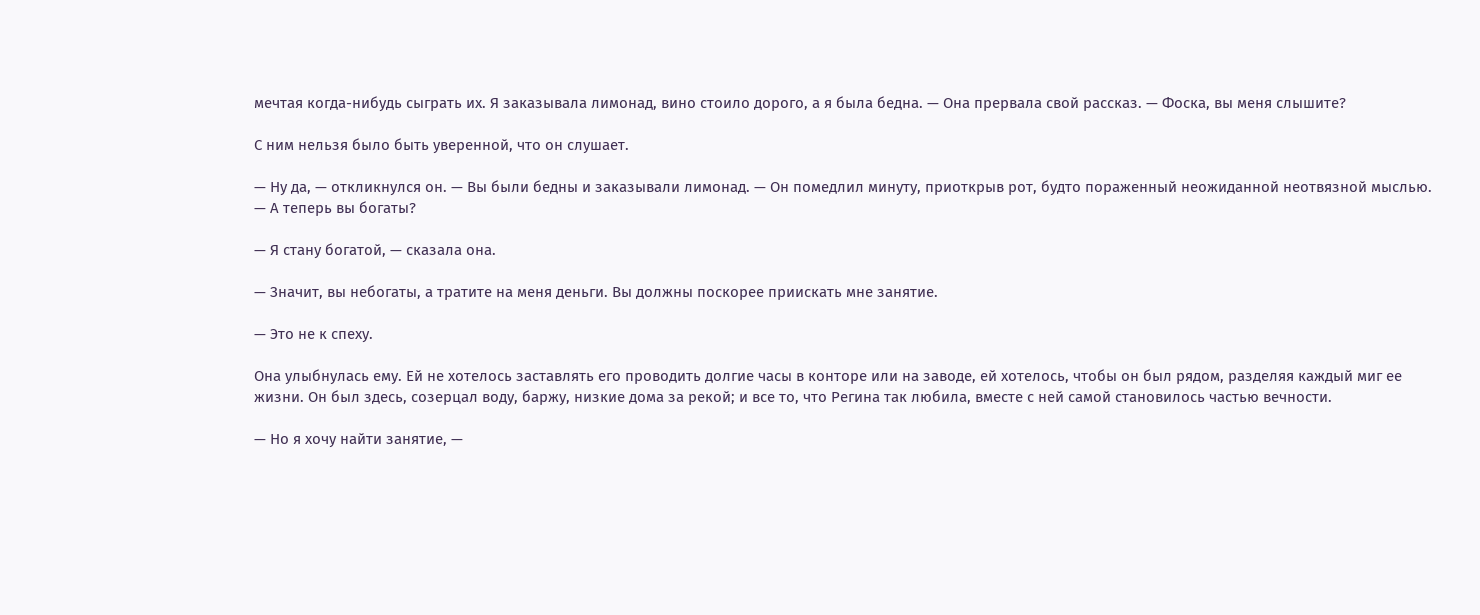мечтая когда-нибудь сыграть их. Я заказывала лимонад, вино стоило дорого, а я была бедна. — Она прервала свой рассказ. — Фоска, вы меня слышите?

С ним нельзя было быть уверенной, что он слушает.

— Ну да, — откликнулся он. — Вы были бедны и заказывали лимонад. — Он помедлил минуту, приоткрыв рот, будто пораженный неожиданной неотвязной мыслью. — А теперь вы богаты?

— Я стану богатой, — сказала она.

— Значит, вы небогаты, а тратите на меня деньги. Вы должны поскорее приискать мне занятие.

— Это не к спеху.

Она улыбнулась ему. Ей не хотелось заставлять его проводить долгие часы в конторе или на заводе, ей хотелось, чтобы он был рядом, разделяя каждый миг ее жизни. Он был здесь, созерцал воду, баржу, низкие дома за рекой; и все то, что Регина так любила, вместе с ней самой становилось частью вечности.

— Но я хочу найти занятие, —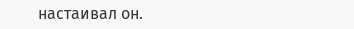настаивал он.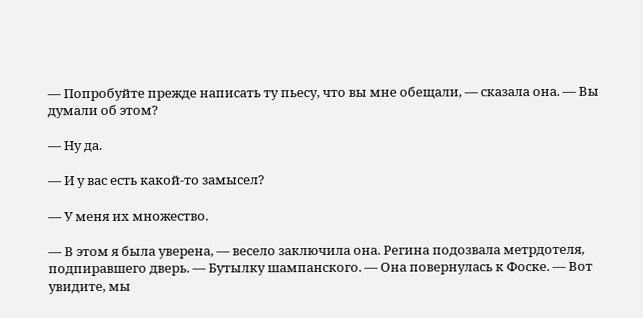— Попробуйте прежде написать ту пьесу, что вы мне обещали, — сказала она. — Вы думали об этом?

— Ну да.

— И у вас есть какой-то замысел?

— У меня их множество.

— В этом я была уверена, — весело заключила она. Регина подозвала метрдотеля, подпиравшего дверь. — Бутылку шампанского. — Она повернулась к Фоске. — Вот увидите, мы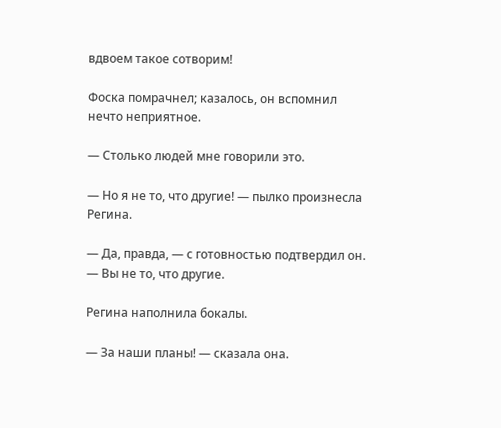вдвоем такое сотворим!

Фоска помрачнел; казалось, он вспомнил нечто неприятное.

— Столько людей мне говорили это.

— Но я не то, что другие! — пылко произнесла Регина.

— Да, правда, — с готовностью подтвердил он. — Вы не то, что другие.

Регина наполнила бокалы.

— За наши планы! — сказала она.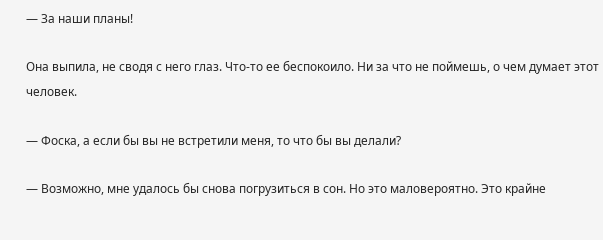— За наши планы!

Она выпила, не сводя с него глаз. Что-то ее беспокоило. Ни за что не поймешь, о чем думает этот человек.

— Фоска, а если бы вы не встретили меня, то что бы вы делали?

— Возможно, мне удалось бы снова погрузиться в сон. Но это маловероятно. Это крайне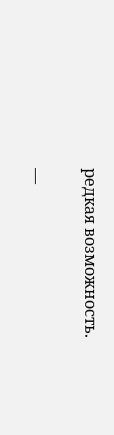редкая возможность.

—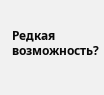Редкая возможность?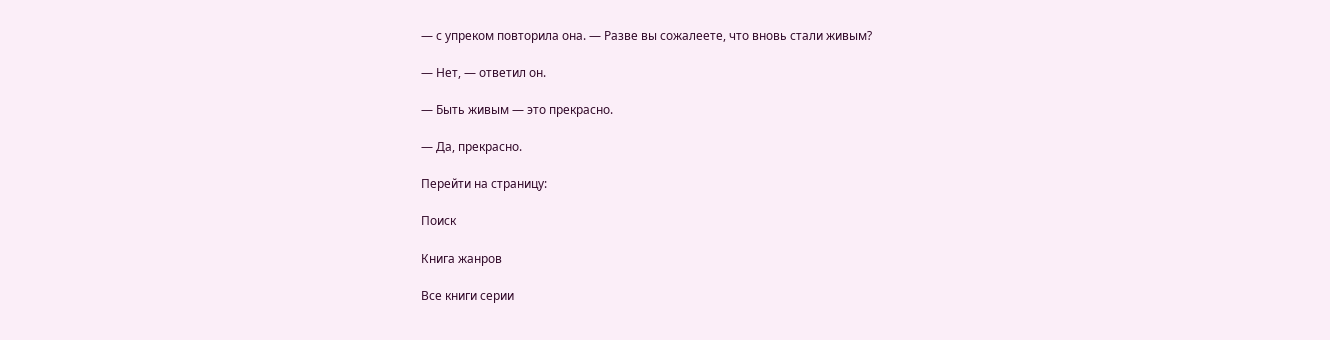— с упреком повторила она. — Разве вы сожалеете, что вновь стали живым?

— Нет, — ответил он.

— Быть живым — это прекрасно.

— Да, прекрасно.

Перейти на страницу:

Поиск

Книга жанров

Все книги серии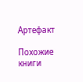Артефакт

Похожие книги